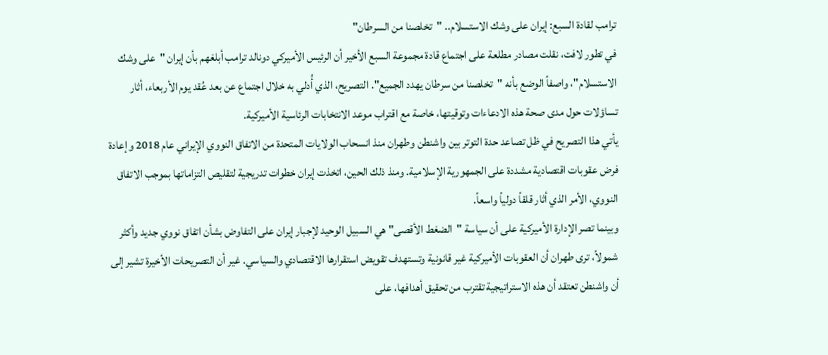ترامب لقادة السبع: إيران على وشك الاستسلام.. "تخلصنا من السرطان"
في تطور لافت، نقلت مصادر مطلعة على اجتماع قادة مجموعة السبع الأخير أن الرئيس الأميركي دونالد ترامب أبلغهم بأن إيران "على وشك الاستسلام"، واصفاً الوضع بأنه "تخلصنا من سرطان يهدد الجميع". التصريح، الذي أُدلي به خلال اجتماع عن بعد عُقد يوم الأربعاء، أثار تساؤلات حول مدى صحة هذه الادعاءات وتوقيتها، خاصة مع اقتراب موعد الانتخابات الرئاسية الأميركية.
يأتي هذا التصريح في ظل تصاعد حدة التوتر بين واشنطن وطهران منذ انسحاب الولايات المتحدة من الاتفاق النووي الإيراني عام 2018 وإعادة فرض عقوبات اقتصادية مشددة على الجمهورية الإسلامية. ومنذ ذلك الحين، اتخذت إيران خطوات تدريجية لتقليص التزاماتها بموجب الاتفاق النووي، الأمر الذي أثار قلقاً دولياً واسعاً.
وبينما تصر الإدارة الأميركية على أن سياسة "الضغط الأقصى" هي السبيل الوحيد لإجبار إيران على التفاوض بشأن اتفاق نووي جديد وأكثر شمولاً، ترى طهران أن العقوبات الأميركية غير قانونية وتستهدف تقويض استقرارها الاقتصادي والسياسي. غير أن التصريحات الأخيرة تشير إلى أن واشنطن تعتقد أن هذه الاستراتيجية تقترب من تحقيق أهدافها، على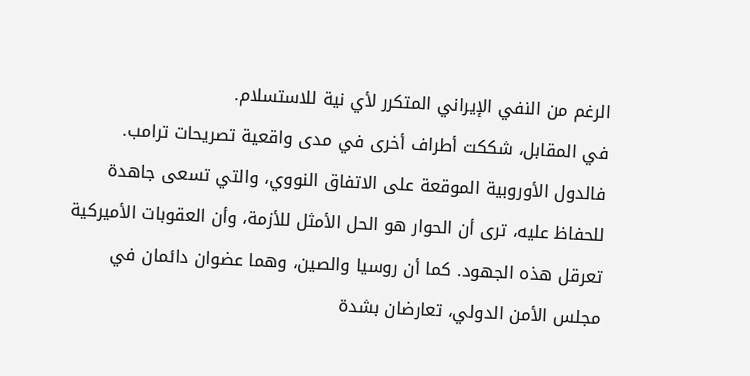الرغم من النفي الإيراني المتكرر لأي نية للاستسلام.
في المقابل، شككت أطراف أخرى في مدى واقعية تصريحات ترامب. فالدول الأوروبية الموقعة على الاتفاق النووي، والتي تسعى جاهدة للحفاظ عليه، ترى أن الحوار هو الحل الأمثل للأزمة، وأن العقوبات الأميركية تعرقل هذه الجهود. كما أن روسيا والصين، وهما عضوان دائمان في مجلس الأمن الدولي، تعارضان بشدة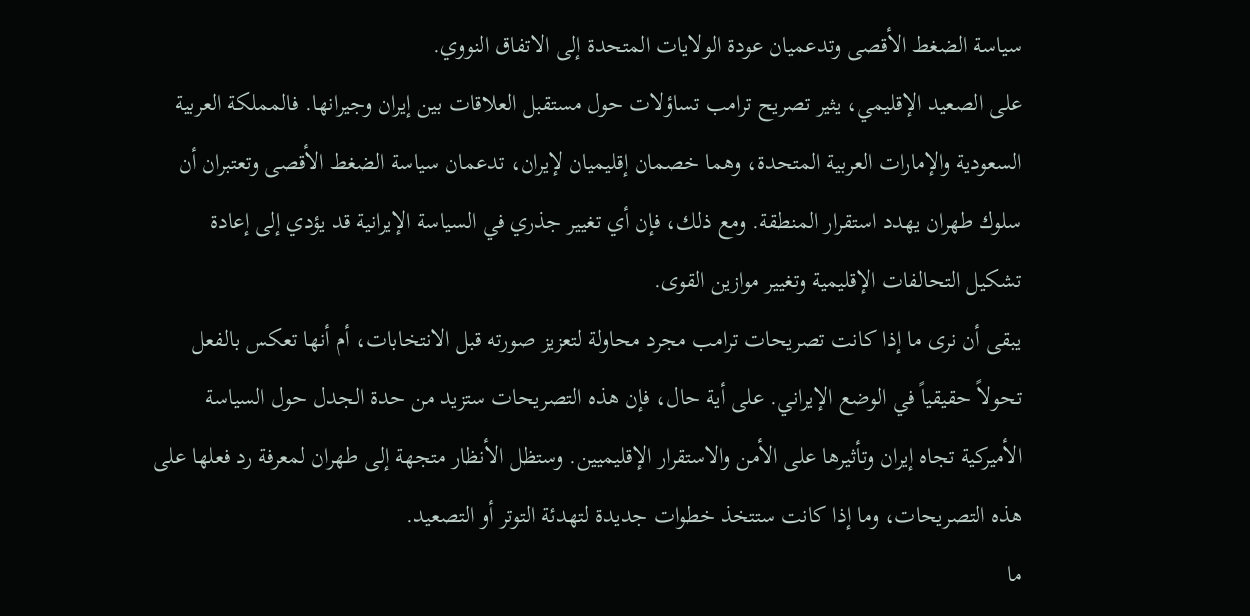سياسة الضغط الأقصى وتدعميان عودة الولايات المتحدة إلى الاتفاق النووي.
على الصعيد الإقليمي، يثير تصريح ترامب تساؤلات حول مستقبل العلاقات بين إيران وجيرانها. فالمملكة العربية السعودية والإمارات العربية المتحدة، وهما خصمان إقليميان لإيران، تدعمان سياسة الضغط الأقصى وتعتبران أن سلوك طهران يهدد استقرار المنطقة. ومع ذلك، فإن أي تغيير جذري في السياسة الإيرانية قد يؤدي إلى إعادة تشكيل التحالفات الإقليمية وتغيير موازين القوى.
يبقى أن نرى ما إذا كانت تصريحات ترامب مجرد محاولة لتعزيز صورته قبل الانتخابات، أم أنها تعكس بالفعل تحولاً حقيقياً في الوضع الإيراني. على أية حال، فإن هذه التصريحات ستزيد من حدة الجدل حول السياسة الأميركية تجاه إيران وتأثيرها على الأمن والاستقرار الإقليميين. وستظل الأنظار متجهة إلى طهران لمعرفة رد فعلها على هذه التصريحات، وما إذا كانت ستتخذ خطوات جديدة لتهدئة التوتر أو التصعيد.
ما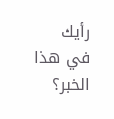رأيك في هذا الخبر؟